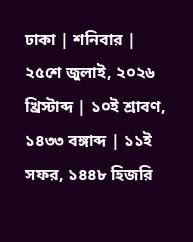ঢাকা | শনিবার | ২৫শে জুলাই, ২০২৬ খ্রিস্টাব্দ | ১০ই শ্রাবণ, ১৪৩৩ বঙ্গাব্দ | ১১ই সফর, ১৪৪৮ হিজরি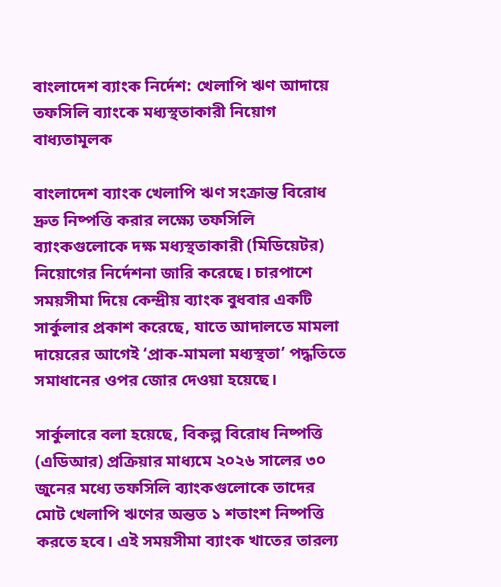বাংলাদেশ ব্যাংক নির্দেশ: খেলাপি ঋণ আদায়ে তফসিলি ব্যাংকে মধ্যস্থতাকারী নিয়োগ বাধ্যতামূলক

বাংলাদেশ ব্যাংক খেলাপি ঋণ সংক্রান্ত বিরোধ দ্রুত নিষ্পত্তি করার লক্ষ্যে তফসিলি ব্যাংকগুলোকে দক্ষ মধ্যস্থতাকারী (মিডিয়েটর) নিয়োগের নির্দেশনা জারি করেছে। চারপাশে সময়সীমা দিয়ে কেন্দ্রীয় ব্যাংক বুধবার একটি সার্কুলার প্রকাশ করেছে, যাতে আদালতে মামলা দায়েরের আগেই ‘প্রাক-মামলা মধ্যস্থতা’ পদ্ধতিতে সমাধানের ওপর জোর দেওয়া হয়েছে।

সার্কুলারে বলা হয়েছে, বিকল্প বিরোধ নিষ্পত্তি (এডিআর) প্রক্রিয়ার মাধ্যমে ২০২৬ সালের ৩০ জুনের মধ্যে তফসিলি ব্যাংকগুলোকে তাদের মোট খেলাপি ঋণের অন্তত ১ শতাংশ নিষ্পত্তি করতে হবে। এই সময়সীমা ব্যাংক খাতের তারল্য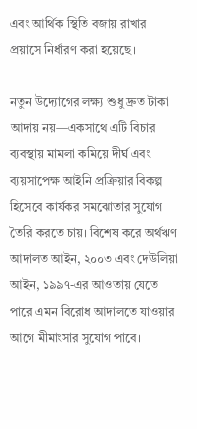এবং আর্থিক স্থিতি বজায় রাখার প্রয়াসে নির্ধারণ করা হয়েছে।

নতুন উদ্যোগের লক্ষ্য শুধু দ্রুত টাকা আদায় নয়—একসাথে এটি বিচার ব্যবস্থায় মামলা কমিয়ে দীর্ঘ এবং ব্যয়সাপেক্ষ আইনি প্রক্রিয়ার বিকল্প হিসেবে কার্যকর সমঝোতার সুযোগ তৈরি করতে চায়। বিশেষ করে অর্থঋণ আদালত আইন, ২০০৩ এবং দেউলিয়া আইন, ১৯৯৭-এর আওতায় যেতে পারে এমন বিরোধ আদালতে যাওয়ার আগে মীমাংসার সুযোগ পাবে।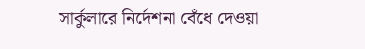সার্কুলারে নির্দেশনা বেঁধে দেওয়া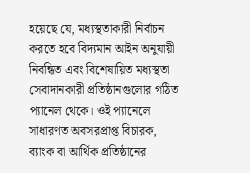হয়েছে যে, মধ্যস্থতাকারী নির্বাচন করতে হবে বিদ্যমান আইন অনুযায়ী নিবন্ধিত এবং বিশেষায়িত মধ্যস্থতা সেবাদানকারী প্রতিষ্ঠানগুলোর গঠিত প্যানেল থেকে। ওই প্যানেলে সাধারণত অবসরপ্রাপ্ত বিচারক, ব্যাংক বা আর্থিক প্রতিষ্ঠানের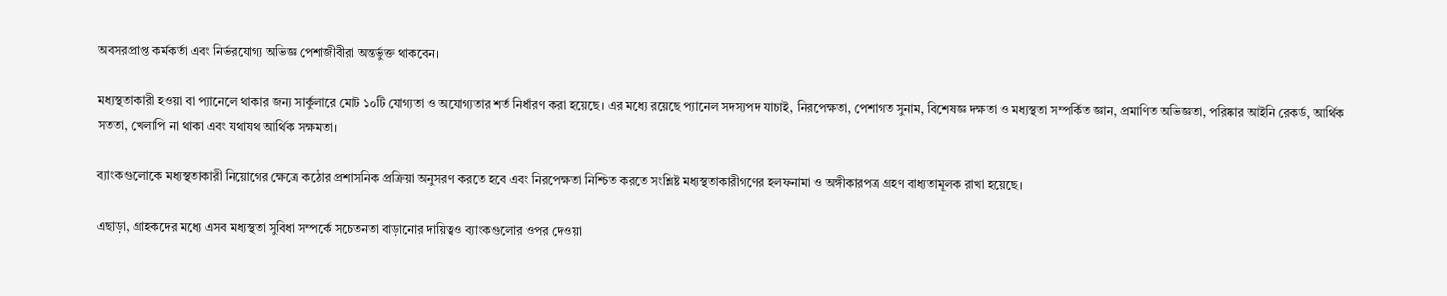অবসরপ্রাপ্ত কর্মকর্তা এবং নির্ভরযোগ্য অভিজ্ঞ পেশাজীবীরা অন্তর্ভুক্ত থাকবেন।

মধ্যস্থতাকারী হওয়া বা প্যানেলে থাকার জন্য সার্কুলারে মোট ১০টি যোগ্যতা ও অযোগ্যতার শর্ত নির্ধারণ করা হয়েছে। এর মধ্যে রয়েছে প্যানেল সদস্যপদ যাচাই, নিরপেক্ষতা, পেশাগত সুনাম, বিশেষজ্ঞ দক্ষতা ও মধ্যস্থতা সম্পর্কিত জ্ঞান, প্রমাণিত অভিজ্ঞতা, পরিষ্কার আইনি রেকর্ড, আর্থিক সততা, খেলাপি না থাকা এবং যথাযথ আর্থিক সক্ষমতা।

ব্যাংকগুলোকে মধ্যস্থতাকারী নিয়োগের ক্ষেত্রে কঠোর প্রশাসনিক প্রক্রিয়া অনুসরণ করতে হবে এবং নিরপেক্ষতা নিশ্চিত করতে সংশ্লিষ্ট মধ্যস্থতাকারীগণের হলফনামা ও অঙ্গীকারপত্র গ্রহণ বাধ্যতামূলক রাখা হয়েছে।

এছাড়া, গ্রাহকদের মধ্যে এসব মধ্যস্থতা সুবিধা সম্পর্কে সচেতনতা বাড়ানোর দায়িত্বও ব্যাংকগুলোর ওপর দেওয়া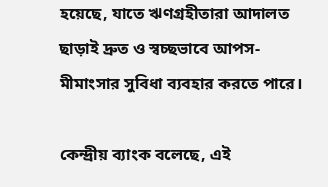হয়েছে, যাতে ঋণগ্রহীতারা আদালত ছাড়াই দ্রুত ও স্বচ্ছভাবে আপস-মীমাংসার সুবিধা ব্যবহার করতে পারে।

কেন্দ্রীয় ব্যাংক বলেছে, এই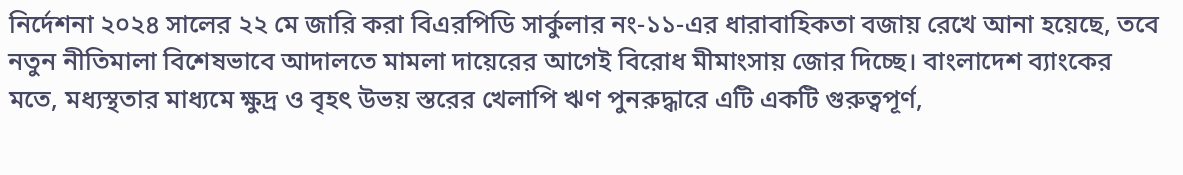নির্দেশনা ২০২৪ সালের ২২ মে জারি করা বিএরপিডি সার্কুলার নং-১১-এর ধারাবাহিকতা বজায় রেখে আনা হয়েছে, তবে নতুন নীতিমালা বিশেষভাবে আদালতে মামলা দায়েরের আগেই বিরোধ মীমাংসায় জোর দিচ্ছে। বাংলাদেশ ব্যাংকের মতে, মধ্যস্থতার মাধ্যমে ক্ষুদ্র ও বৃহৎ উভয় স্তরের খেলাপি ঋণ পুনরুদ্ধারে এটি একটি গুরুত্বপূর্ণ,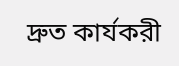দ্রুত কার্যকরী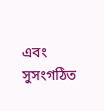এবং সুসংগঠিত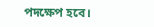পদক্ষেপ হবে।